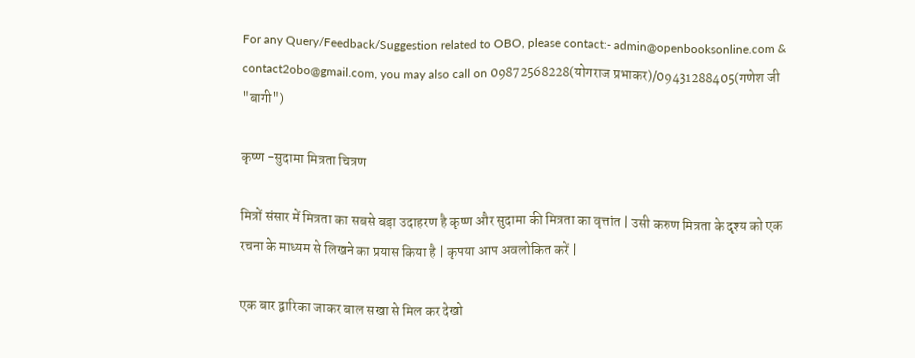For any Query/Feedback/Suggestion related to OBO, please contact:- admin@openbooksonline.com & contact2obo@gmail.com, you may also call on 09872568228(योगराज प्रभाकर)/09431288405(गणेश जी "बागी")

कृष्ण -सुदामा मित्रता चित्रण

मित्रों संसार में मित्रता का सबसे बड़ा उदाहरण है कृष्ण और सुदामा की मित्रता का वृत्तांत | उसी करुण मित्रता के दृश्य को एक रचना के माध्यम से लिखने का प्रयास किया है | कृपया आप अवलोकित करें |

एक बार द्वारिका जाकर बाल सखा से मिल कर देखो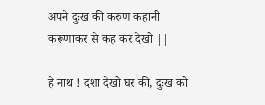अपने दुःख की करुण कहानी करूणाकर से कह कर देखो ||

हे नाथ ! दशा देखो घर की, दुःख को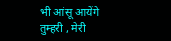भी आंसू आयेंगे
तुम्हरी , मेरी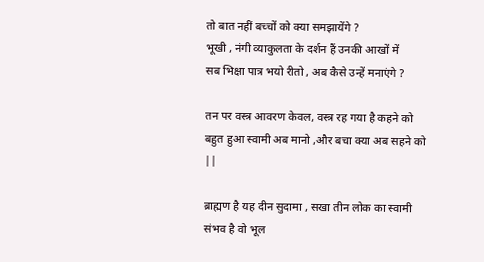तो बात नहीं बच्चों को क्या समझायेंगे ?
भूखी , नंगी व्याकुलता के दर्शन हैं उनकी आखों में
सब भिक्षा पात्र भयो रीतो , अब कैसे उन्हें मनाएंगे ?

तन पर वस्त्र आवरण केवल, वस्त्र रह गया है कहने को
बहुत हुआ स्वामी अब मानो ,और बचा क्या अब सहने को ||

ब्राह्मण है यह दीन सुदामा , सखा तीन लोक का स्वामी
संभव है वो भूल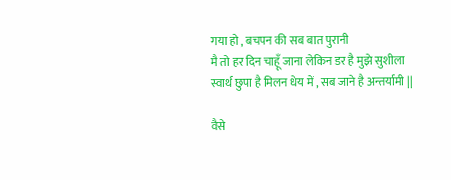गया हो , बचपन की सब बात पुरानी
मै तो हर दिन चाहूँ जाना लेकिन डर है मुझे सुशीला
स्वार्थ छुपा है मिलन धेय में , सब जाने है अन्तर्यामी ||

वैसे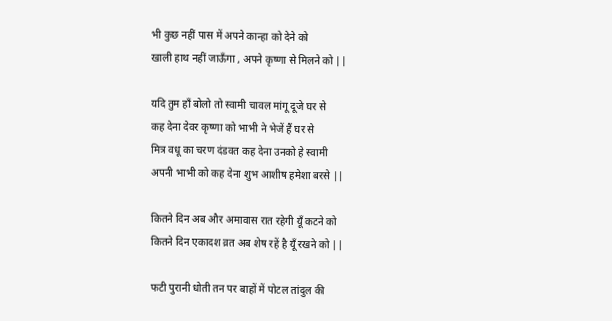भी कुछ नहीं पास में अपने कान्हा को देने को
खाली हाथ नहीं जाऊँगा , अपने कृष्णा से मिलने को ||

यदि तुम हाँ बोलो तो स्वामी चावल मांगू दूजे घर से
कह देना देवर कृष्णा को भाभी ने भेजें हैं घर से
मित्र वधू का चरण दंडवत कह देना उनको हे स्वामी
अपनी भाभी को कह देना शुभ आशीष हमेशा बरसे ||

कितने दिन अब और अमावास रात रहेगी यूँ कटने को
कितने दिन एकादश व्रत अब शेष रहें है यूँ रखने को ||

फटी पुरानी धोती तन पर बाहों में पोटल तांदुल की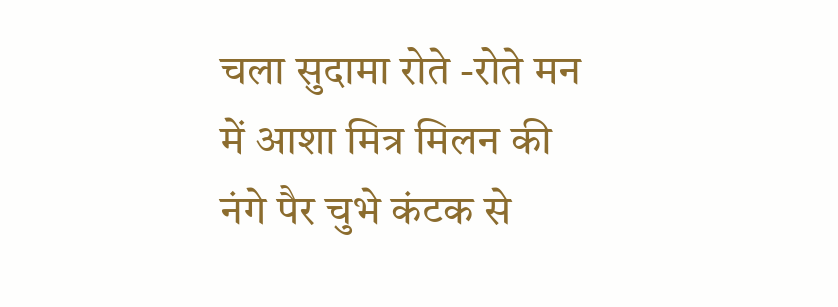चला सुदामा रोते -रोते मन में आशा मित्र मिलन की
नंगे पैर चुभे कंटक से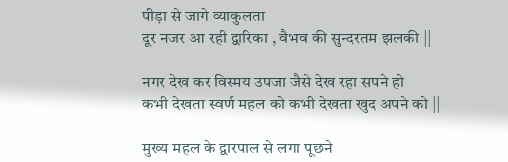पीड़ा से जागे व्याकुलता
दूर नजर आ रही द्वारिका , वैभव की सुन्दरतम झलकी ||

नगर देख कर विस्मय उपजा जैसे देख रहा सपने हो
कभी देखता स्वर्ण महल को कभी देखता खुद अपने को ||

मुख्य महल के द्वारपाल से लगा पूछने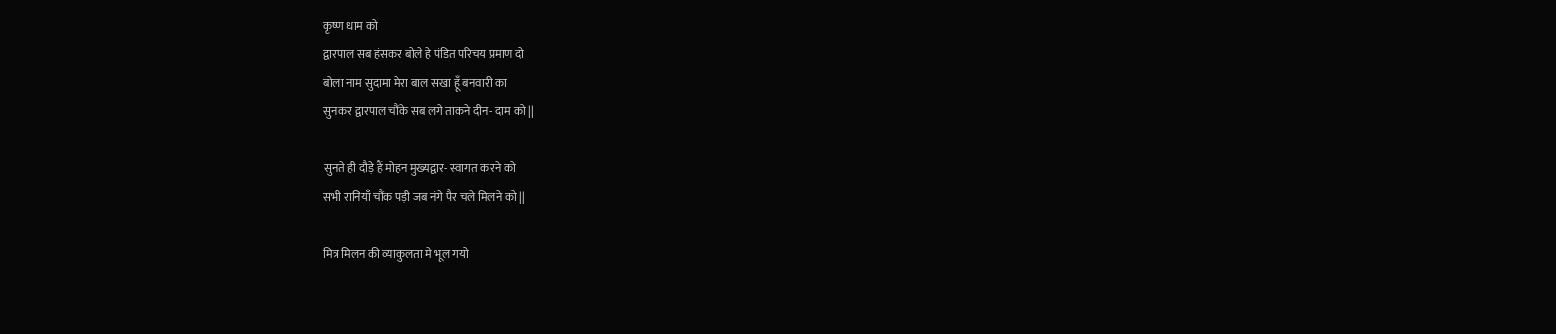कृष्ण धाम को
द्वारपाल सब हंसकर बोले हे पंडित परिचय प्रमाण दो
बोला नाम सुदामा मेरा बाल सखा हूँ बनवारी का
सुनकर द्वारपाल चौंके सब लगे ताकने दीन- दाम को ||

सुनते ही दौड़े हैं मोहन मुख्यद्वार- स्वागत करने को
सभी रानियाँ चौंक पड़ी जब नंगे पैर चले मिलने को ||

मित्र मिलन की व्याकुलता मे भूल गयो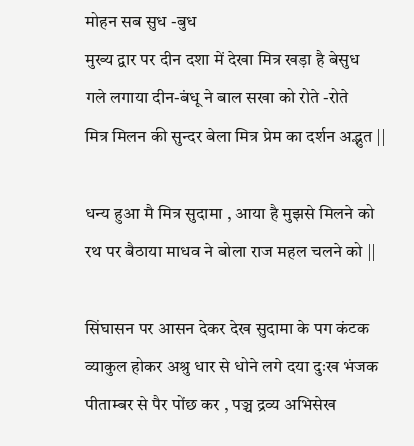मोहन सब सुध -बुध
मुख्य द्वार पर दीन दशा में देखा मित्र खड़ा है बेसुध
गले लगाया दीन-बंधू ने बाल सखा को रोते -रोते
मित्र मिलन की सुन्दर बेला मित्र प्रेम का दर्शन अद्भुत ||

धन्य हुआ मै मित्र सुदामा , आया है मुझसे मिलने को
रथ पर बैठाया माधव ने बोला राज महल चलने को ||

सिंघासन पर आसन देकर देख सुदामा के पग कंटक
व्याकुल होकर अश्रु धार से धोने लगे दया दुःख भंजक
पीताम्बर से पैर पोंछ कर , पञ्च द्रव्य अभिसेख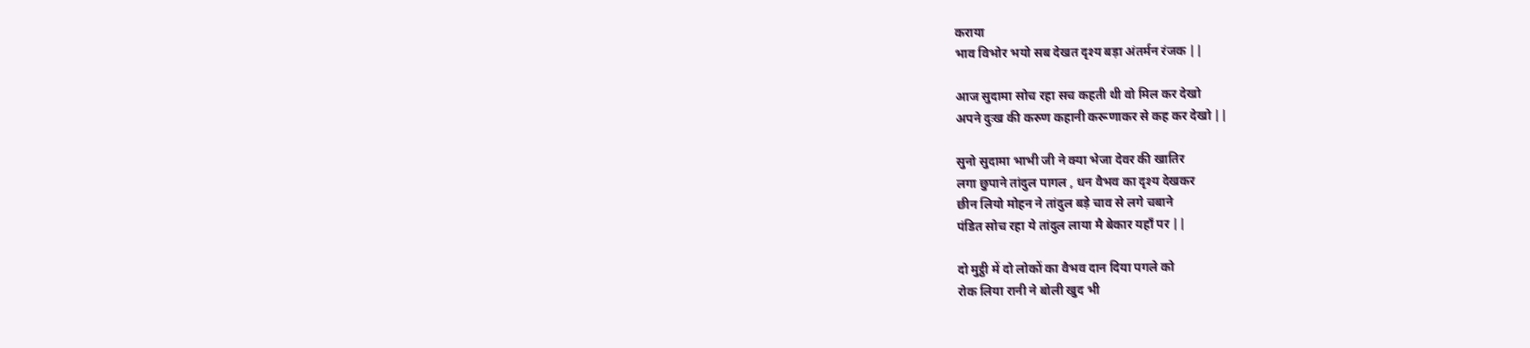कराया
भाव विभोर भयो सब देखत दृश्य बड़ा अंतर्मन रंजक ||

आज सुदामा सोच रहा सच कहती थी वो मिल कर देखो
अपने दुःख की करुण कहानी करूणाकर से कह कर देखो ||

सुनो सुदामा भाभी जी ने क्या भेजा देवर की खातिर
लगा छुपाने तांदुल पागल , धन वैभव का दृश्य देखकर
छीन लियो मोहन ने तांदुल बड़े चाव से लगे चबाने
पंडित सोच रहा ये तांदुल लाया मै बेकार यहाँ पर ||

दो मुट्ठी में दो लोकों का वैभव दान दिया पगले को
रोक लिया रानी ने बोली खुद भी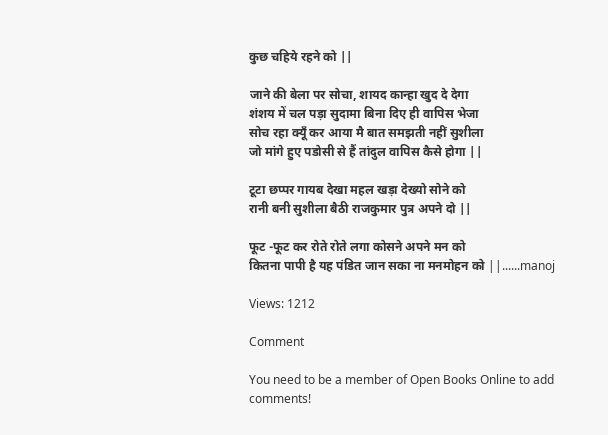कुछ चहिये रहने को ||

जाने की बेला पर सोचा, शायद कान्हा खुद दे देगा
शंशय में चल पड़ा सुदामा बिना दिए ही वापिस भेजा
सोच रहा क्यूँ कर आया मै बात समझती नहीं सुशीला
जो मांगे हुए पडोसी से हैं तांदुल वापिस कैसे होगा ||

टूटा छप्पर गायब देखा महल खड़ा देख्यो सोने को
रानी बनी सुशीला बैठी राजकुमार पुत्र अपने दो ||

फूट -फूट कर रोते रोते लगा कोसने अपने मन को
कितना पापी है यह पंडित जान सका ना मनमोहन को ||......manoj

Views: 1212

Comment

You need to be a member of Open Books Online to add comments!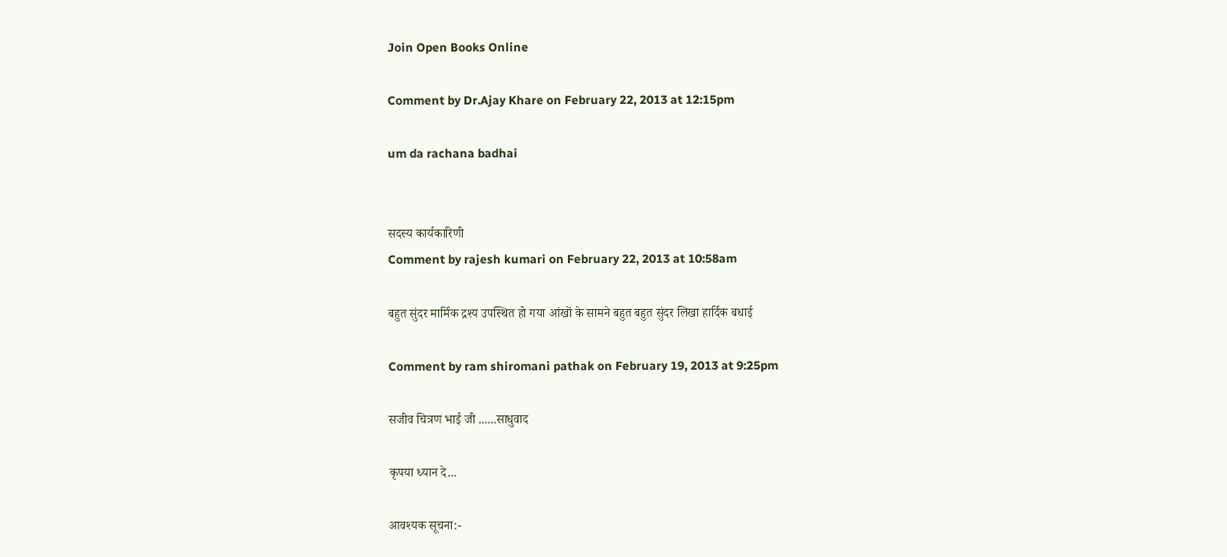Join Open Books Online

Comment by Dr.Ajay Khare on February 22, 2013 at 12:15pm

um da rachana badhai


सदस्य कार्यकारिणी
Comment by rajesh kumari on February 22, 2013 at 10:58am

बहुत सुंदर मार्मिक द्रश्य उपस्थित हो गया आंखों के सामने बहुत बहुत सुंदर लिखा हार्दिक बधाई

Comment by ram shiromani pathak on February 19, 2013 at 9:25pm

सजीव चित्रण भाई जी ......साधुवाद

कृपया ध्यान दे...

आवश्यक सूचना:-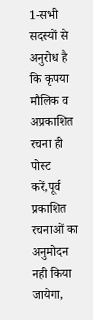1-सभी सदस्यों से अनुरोध है कि कृपया मौलिक व अप्रकाशित रचना ही पोस्ट करें,पूर्व प्रकाशित रचनाओं का अनुमोदन नही किया जायेगा,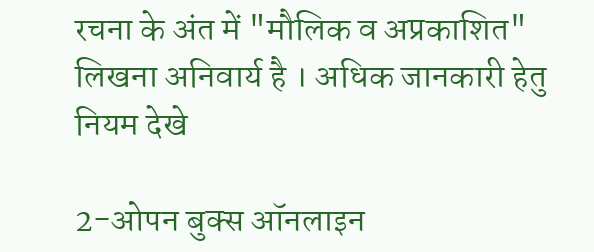रचना के अंत में "मौलिक व अप्रकाशित" लिखना अनिवार्य है । अधिक जानकारी हेतु नियम देखे

2-ओपन बुक्स ऑनलाइन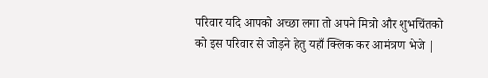परिवार यदि आपको अच्छा लगा तो अपने मित्रो और शुभचिंतको को इस परिवार से जोड़ने हेतु यहाँ क्लिक कर आमंत्रण भेजे |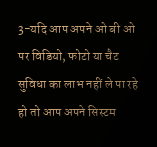3-यदि आप अपने ओ बी ओ पर विडियो, फोटो या चैट सुविधा का लाभ नहीं ले पा रहे हो तो आप अपने सिस्टम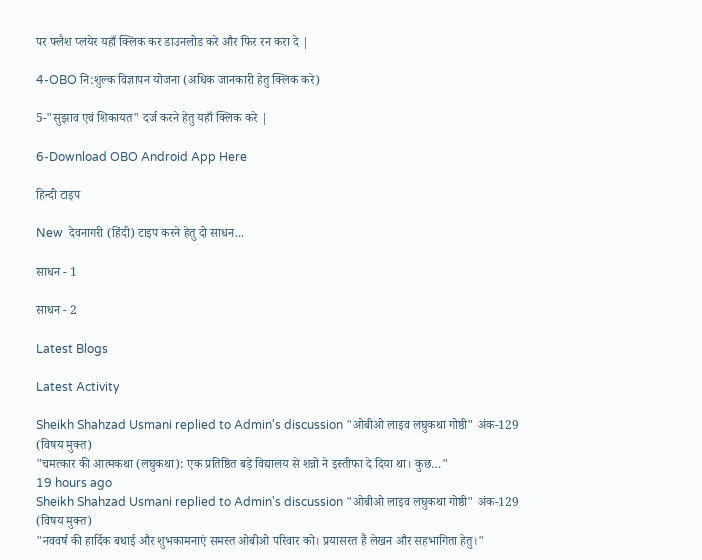पर फ्लैश प्लयेर यहाँ क्लिक कर डाउनलोड करे और फिर रन करा दे |

4-OBO नि:शुल्क विज्ञापन योजना (अधिक जानकारी हेतु क्लिक करे)

5-"सुझाव एवं शिकायत" दर्ज करने हेतु यहाँ क्लिक करे |

6-Download OBO Android App Here

हिन्दी टाइप

New  देवनागरी (हिंदी) टाइप करने हेतु दो साधन...

साधन - 1

साधन - 2

Latest Blogs

Latest Activity

Sheikh Shahzad Usmani replied to Admin's discussion "ओबीओ लाइव लघुकथा गोष्ठी" अंक-129 (विषय मुक्त)
"चमत्कार की आत्मकथा (लघुकथा): एक प्रतिष्ठित बड़े विद्यालय से शन्नो ने इस्तीफा दे दिया था। कुछ…"
19 hours ago
Sheikh Shahzad Usmani replied to Admin's discussion "ओबीओ लाइव लघुकथा गोष्ठी" अंक-129 (विषय मुक्त)
"नववर्ष की हार्दिक बधाई और शुभकामनाएं समस्त ओबीओ परिवार को। प्रयासरत हैं लेखन और सहभागिता हेतु।"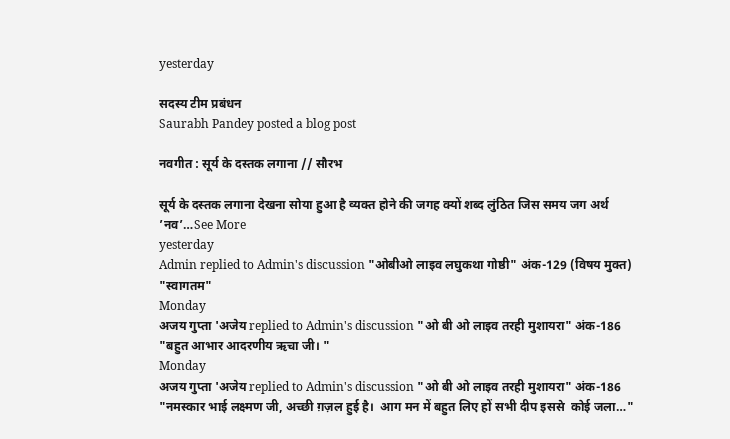yesterday

सदस्य टीम प्रबंधन
Saurabh Pandey posted a blog post

नवगीत : सूर्य के दस्तक लगाना // सौरभ

सूर्य के दस्तक लगाना देखना सोया हुआ है व्यक्त होने की जगह क्यों शब्द लुंठित जिस समय जग अर्थ ’नव’…See More
yesterday
Admin replied to Admin's discussion "ओबीओ लाइव लघुकथा गोष्ठी" अंक-129 (विषय मुक्त)
"स्वागतम"
Monday
अजय गुप्ता 'अजेय replied to Admin's discussion "ओ बी ओ लाइव तरही मुशायरा" अंक-186
"बहुत आभार आदरणीय ऋचा जी। "
Monday
अजय गुप्ता 'अजेय replied to Admin's discussion "ओ बी ओ लाइव तरही मुशायरा" अंक-186
"नमस्कार भाई लक्ष्मण जी, अच्छी ग़ज़ल हुई है।  आग मन में बहुत लिए हों सभी दीप इससे  कोई जला…"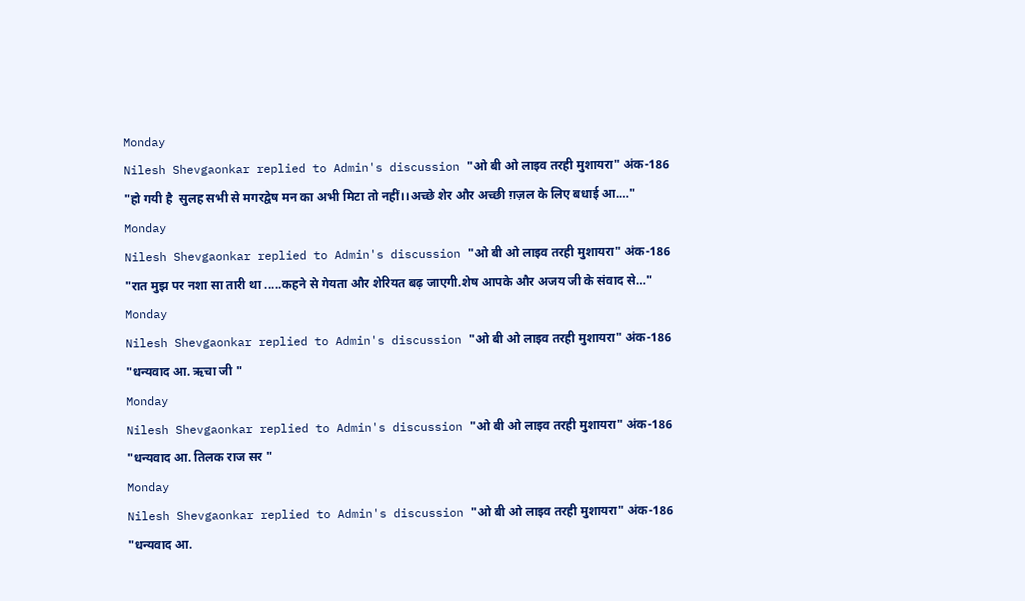Monday
Nilesh Shevgaonkar replied to Admin's discussion "ओ बी ओ लाइव तरही मुशायरा" अंक-186
"हो गयी है  सुलह सभी से मगरद्वेष मन का अभी मिटा तो नहीं।।अच्छे शेर और अच्छी ग़ज़ल के लिए बधाई आ.…"
Monday
Nilesh Shevgaonkar replied to Admin's discussion "ओ बी ओ लाइव तरही मुशायरा" अंक-186
"रात मुझ पर नशा सा तारी था .....कहने से गेयता और शेरियत बढ़ जाएगी.शेष आपके और अजय जी के संवाद से…"
Monday
Nilesh Shevgaonkar replied to Admin's discussion "ओ बी ओ लाइव तरही मुशायरा" अंक-186
"धन्यवाद आ. ऋचा जी "
Monday
Nilesh Shevgaonkar replied to Admin's discussion "ओ बी ओ लाइव तरही मुशायरा" अंक-186
"धन्यवाद आ. तिलक राज सर "
Monday
Nilesh Shevgaonkar replied to Admin's discussion "ओ बी ओ लाइव तरही मुशायरा" अंक-186
"धन्यवाद आ.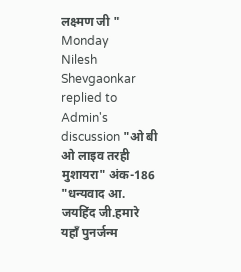लक्ष्मण जी "
Monday
Nilesh Shevgaonkar replied to Admin's discussion "ओ बी ओ लाइव तरही मुशायरा" अंक-186
"धन्यवाद आ. जयहिंद जी.हमारे यहाँ पुनर्जन्म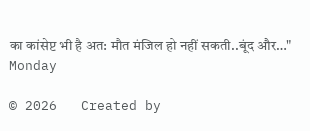का कांसेप्ट भी है अत: मौत मंजिल हो नहीं सकती..बूंद और…"
Monday

© 2026   Created by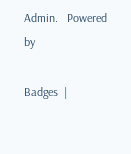Admin.   Powered by

Badges  |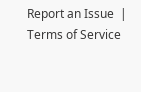Report an Issue  |  Terms of Service